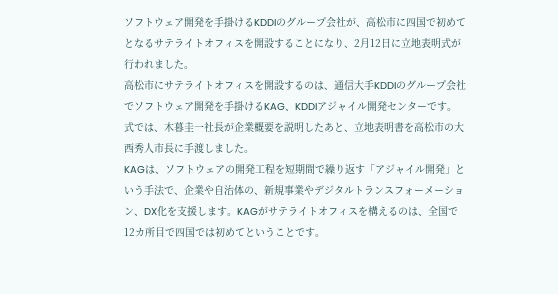ソフトウェア開発を手掛けるKDDIのグループ会社が、高松市に四国で初めてとなるサテライトオフィスを開設することになり、2月12日に立地表明式が行われました。
高松市にサテライトオフィスを開設するのは、通信大手KDDIのグループ会社でソフトウェア開発を手掛けるKAG、KDDIアジャイル開発センターです。
式では、木暮圭一社長が企業概要を説明したあと、立地表明書を高松市の大西秀人市長に手渡しました。
KAGは、ソフトウェアの開発工程を短期間で繰り返す「アジャイル開発」という手法で、企業や自治体の、新規事業やデジタルトランスフォーメーション、DX化を支援します。KAGがサテライトオフィスを構えるのは、全国で12カ所目で四国では初めてということです。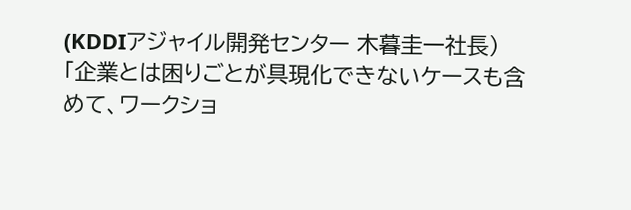(KDDIアジャイル開発センター 木暮圭一社長)
「企業とは困りごとが具現化できないケースも含めて、ワークショ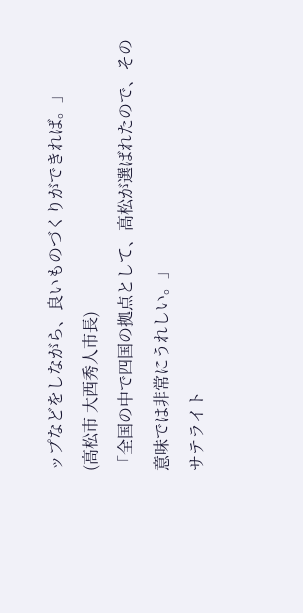ップなどをしながら、良いものづくりができれば。」
(高松市 大西秀人市長)
「全国の中で四国の拠点として、高松が選ばれたので、その意味では非常にうれしい。」
サテライト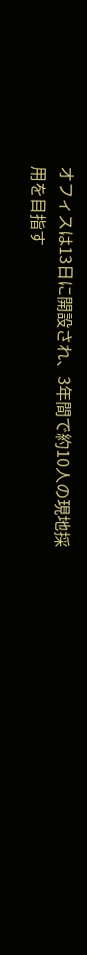オフィスは13日に開設され、3年間で約10人の現地採用を目指す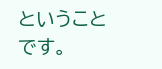ということです。